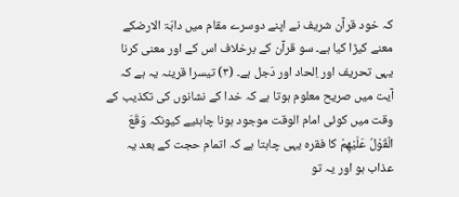کہ خود قرآن شریف نے اپنے دوسرے مقام میں دابّۃ الارضکے معنے کیڑا کیا ہے۔ سو قرآن کے برخلاف اس کے اور معنی کرنا یہی تحریف اور اِلحاد اور دَجل ہے۔ (۳) تیسرا قرینہ یہ ہے کہ آیت میں صریح معلوم ہوتا ہے کہ خدا کے نشانوں کی تکذیب کے وقت میں کوئی امام الوقت موجود ہونا چاہئیے کیونکہ وَقَعَ الْقَوْلُ عَلَیْھِمْ کا فقرہ یہی چاہتا ہے کہ اتمام حجت کے بعد یہ عذاب ہو اور یہ تو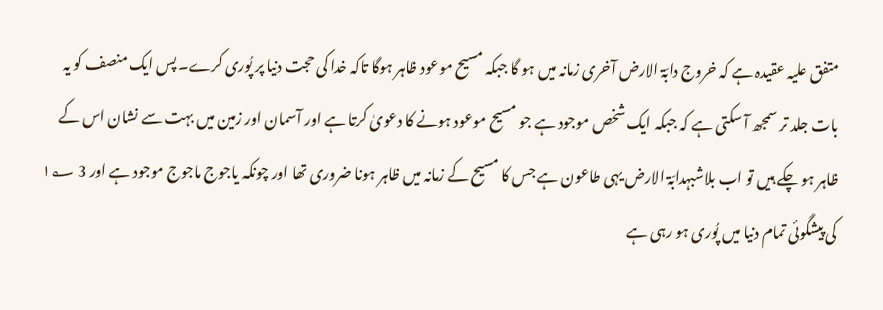متفق علیہ عقیدہ ہے کہ خروج دابّۃ الارض آخری زمانہ میں ہو گا جبکہ مسیح موعود ظاہر ہوگا تاکہ خدا کی حجت دنیا پر پُوری کرے۔ پس ایک منصف کو یہ بات جلد تر سمجھ آ سکتی ہے کہ جبکہ ایک شخص موجود ہے جو مسیح موعود ہونے کا دعویٰ کرتا ہے اور آسمان اور زمین میں بہت سے نشان اس کے ظاہر ہو چکے ہیں تو اب بلاشبہدابّۃ الارض یہی طاعون ہے جس کا مسیح کے زمانہ میں ظاہر ہونا ضروری تھا اور چونکہ یاجوج ماجوج موجود ہے اور 3 ۱؂ کی پیشگوئی تمام دنیا میں پُوری ہو رہی ہے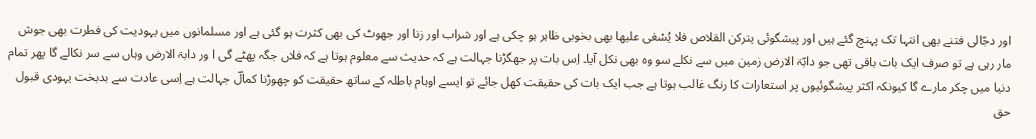اور دجّالی فتنے بھی انتہا تک پہنچ گئے ہیں اور پیشگوئی یترکن القلاص فلا یُسْعٰی علیھا بھی بخوبی ظاہر ہو چکی ہے اور شراب اور زنا اور جھوٹ کی بھی کثرت ہو گئی ہے اور مسلمانوں میں یہودیت کی فطرت بھی جوش مار رہی ہے تو صرف ایک بات باقی تھی جو دابّۃ الارض زمین میں سے نکلے سو وہ بھی نکل آیا۔ اِس بات پر جھگڑنا جہالت ہے کہ حدیث سے معلوم ہوتا ہے کہ فلاں جگہ پھٹے گی ا ور دابۃ الارض وہاں سے سر نکالے گا پھر تمام دنیا میں چکر مارے گا کیونکہ اکثر پیشگوئیوں پر استعارات کا رنگ غالب ہوتا ہے جب ایک بات کی حقیقت کھل جائے تو ایسے اوہام باطلہ کے ساتھ حقیقت کو چھوڑنا کمالؔ جہالت ہے اِسی عادت سے بدبخت یہودی قبول حق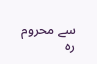سے محروم رہ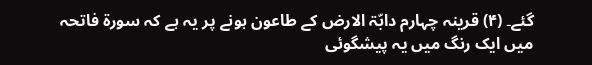گئے۔ (۴) قرینہ چہارم دابّۃ الارض کے طاعون ہونے پر یہ ہے کہ سورۃ فاتحہ میں ایک رنگ میں یہ پیشگوئی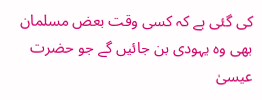کی گئی ہے کہ کسی وقت بعض مسلمان بھی وہ یہودی بن جائیں گے جو حضرت عیسیٰ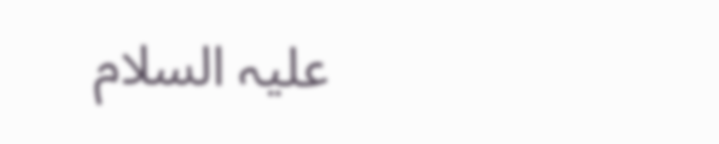علیہ السلام